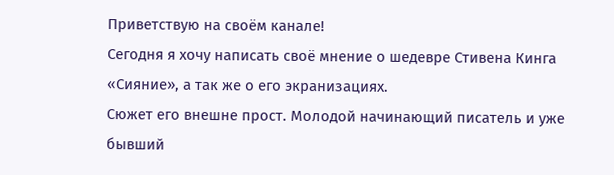Приветствую на своём канале!
Сегодня я хочу написать своё мнение о шедевре Стивена Кинга «Сияние», а так же о его экранизациях.
Сюжет его внешне прост. Молодой начинающий писатель и уже бывший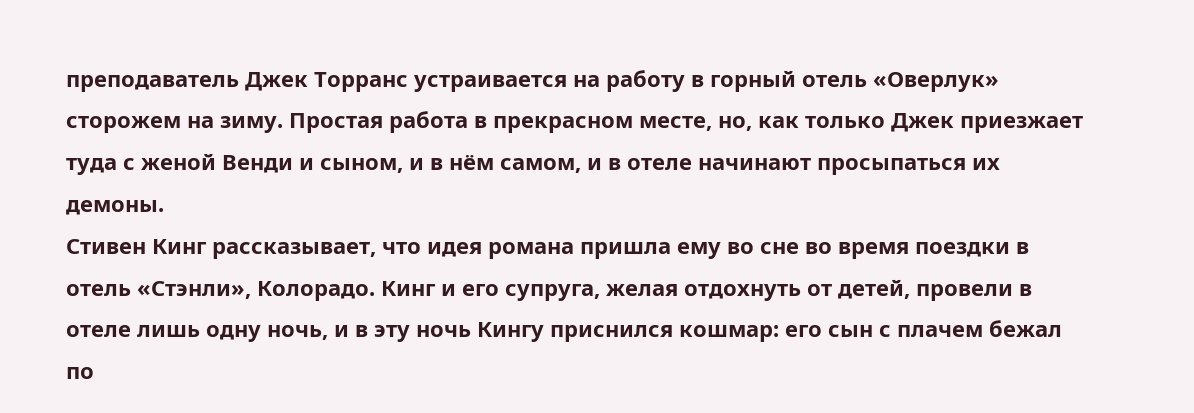преподаватель Джек Торранс устраивается на работу в горный отель «Оверлук» сторожем на зиму. Простая работа в прекрасном месте, но, как только Джек приезжает туда с женой Венди и сыном, и в нём самом, и в отеле начинают просыпаться их демоны.
Стивен Кинг рассказывает, что идея романа пришла ему во сне во время поездки в отель «Стэнли», Колорадо. Кинг и его супруга, желая отдохнуть от детей, провели в отеле лишь одну ночь, и в эту ночь Кингу приснился кошмар: его сын с плачем бежал по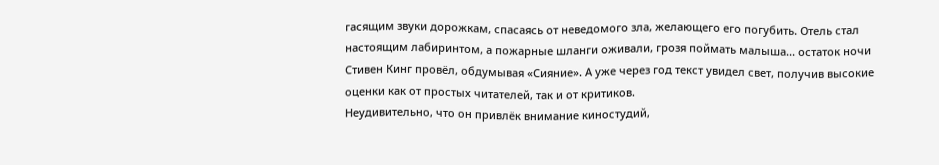гасящим звуки дорожкам, спасаясь от неведомого зла, желающего его погубить. Отель стал настоящим лабиринтом, а пожарные шланги оживали, грозя поймать малыша... остаток ночи Стивен Кинг провёл, обдумывая «Сияние». А уже через год текст увидел свет, получив высокие оценки как от простых читателей, так и от критиков.
Неудивительно, что он привлёк внимание киностудий,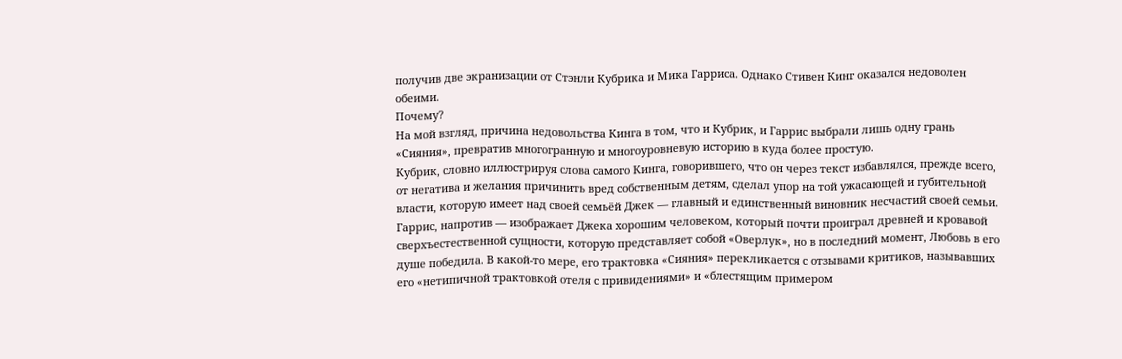получив две экранизации от Стэнли Кубрика и Мика Гарриса. Однако Стивен Кинг оказался недоволен обеими.
Почему?
На мой взгляд, причина недовольства Кинга в том, что и Кубрик, и Гаррис выбрали лишь одну грань «Сияния», превратив многогранную и многоуровневую историю в куда более простую.
Кубрик, словно иллюстрируя слова самого Кинга, говорившего, что он через текст избавлялся, прежде всего, от негатива и желания причинить вред собственным детям, сделал упор на той ужасающей и губительной власти, которую имеет над своей семьёй Джек — главный и единственный виновник несчастий своей семьи.
Гаррис, напротив — изображает Джека хорошим человеком, который почти проиграл древней и кровавой сверхъестественной сущности, которую представляет собой «Оверлук», но в последний момент, Любовь в его душе победила. В какой-то мере, его трактовка «Сияния» перекликается с отзывами критиков, называвших его «нетипичной трактовкой отеля с привидениями» и «блестящим примером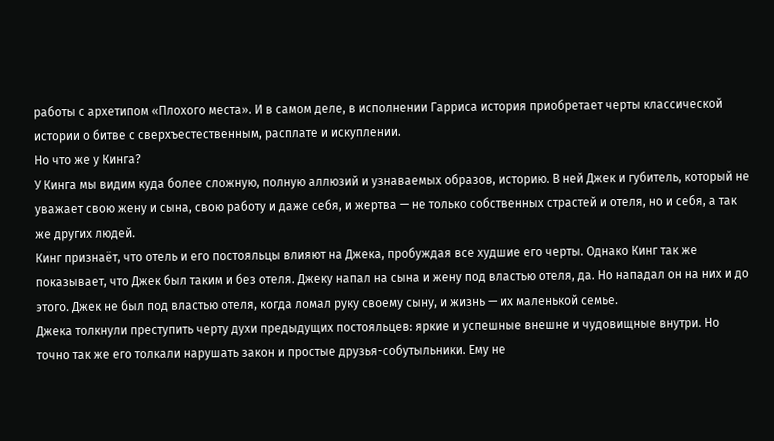работы с архетипом «Плохого места». И в самом деле, в исполнении Гарриса история приобретает черты классической истории о битве с сверхъестественным, расплате и искуплении.
Но что же у Кинга?
У Кинга мы видим куда более сложную, полную аллюзий и узнаваемых образов, историю. В ней Джек и губитель, который не уважает свою жену и сына, свою работу и даже себя, и жертва — не только собственных страстей и отеля, но и себя, а так же других людей.
Кинг признаёт, что отель и его постояльцы влияют на Джека, пробуждая все худшие его черты. Однако Кинг так же показывает, что Джек был таким и без отеля. Джеку напал на сына и жену под властью отеля, да. Но нападал он на них и до этого. Джек не был под властью отеля, когда ломал руку своему сыну, и жизнь — их маленькой семье.
Джека толкнули преступить черту духи предыдущих постояльцев: яркие и успешные внешне и чудовищные внутри. Но точно так же его толкали нарушать закон и простые друзья-собутыльники. Ему не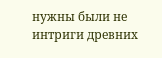нужны были не интриги древних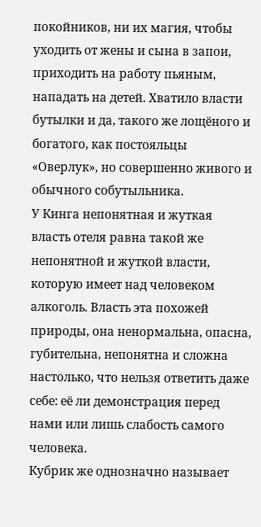покойников, ни их магия, чтобы уходить от жены и сына в запои, приходить на работу пьяным, нападать на детей. Хватило власти бутылки и да, такого же лощёного и богатого, как постояльцы «Оверлук», но совершенно живого и обычного собутыльника.
У Кинга непонятная и жуткая власть отеля равна такой же непонятной и жуткой власти, которую имеет над человеком алкоголь. Власть эта похожей природы, она ненормальна, опасна, губительна, непонятна и сложна настолько, что нельзя ответить даже себе: её ли демонстрация перед нами или лишь слабость самого человека.
Кубрик же однозначно называет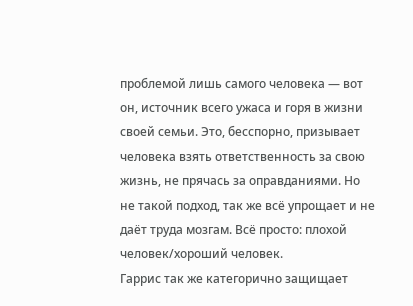проблемой лишь самого человека — вот он, источник всего ужаса и горя в жизни своей семьи. Это, бесспорно, призывает человека взять ответственность за свою жизнь, не прячась за оправданиями. Но не такой подход, так же всё упрощает и не даёт труда мозгам. Всё просто: плохой человек/хороший человек.
Гаррис так же категорично защищает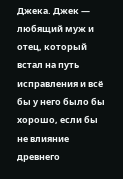Джека. Джек — любящий муж и отец, который встал на путь исправления и всё бы у него было бы хорошо, если бы не влияние древнего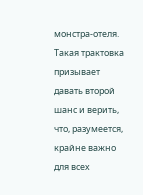монстра-отеля. Такая трактовка призывает давать второй шанс и верить, что, разумеется, крайне важно для всех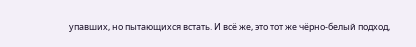упавших, но пытающихся встать. И всё же, это тот же чёрно-белый подход,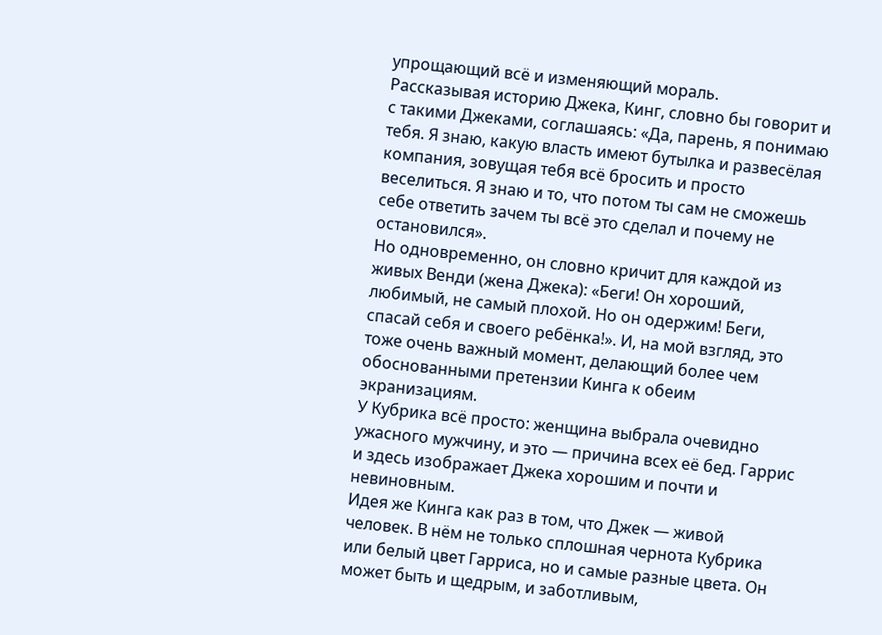упрощающий всё и изменяющий мораль.
Рассказывая историю Джека, Кинг, словно бы говорит и с такими Джеками, соглашаясь: «Да, парень, я понимаю тебя. Я знаю, какую власть имеют бутылка и развесёлая компания, зовущая тебя всё бросить и просто веселиться. Я знаю и то, что потом ты сам не сможешь себе ответить зачем ты всё это сделал и почему не остановился».
Но одновременно, он словно кричит для каждой из живых Венди (жена Джека): «Беги! Он хороший, любимый, не самый плохой. Но он одержим! Беги, спасай себя и своего ребёнка!». И, на мой взгляд, это тоже очень важный момент, делающий более чем обоснованными претензии Кинга к обеим экранизациям.
У Кубрика всё просто: женщина выбрала очевидно ужасного мужчину, и это — причина всех её бед. Гаррис и здесь изображает Джека хорошим и почти и невиновным.
Идея же Кинга как раз в том, что Джек — живой человек. В нём не только сплошная чернота Кубрика или белый цвет Гарриса, но и самые разные цвета. Он может быть и щедрым, и заботливым,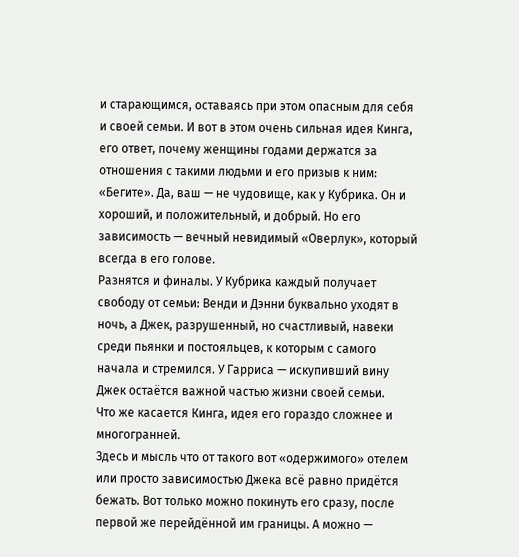и старающимся, оставаясь при этом опасным для себя и своей семьи. И вот в этом очень сильная идея Кинга, его ответ, почему женщины годами держатся за отношения с такими людьми и его призыв к ним: «Бегите». Да, ваш — не чудовище, как у Кубрика. Он и хороший, и положительный, и добрый. Но его зависимость — вечный невидимый «Оверлук», который всегда в его голове.
Разнятся и финалы. У Кубрика каждый получает свободу от семьи: Венди и Дэнни буквально уходят в ночь, а Джек, разрушенный, но счастливый, навеки среди пьянки и постояльцев, к которым с самого начала и стремился. У Гарриса — искупивший вину Джек остаётся важной частью жизни своей семьи.
Что же касается Кинга, идея его гораздо сложнее и многогранней.
Здесь и мысль что от такого вот «одержимого» отелем или просто зависимостью Джека всё равно придётся бежать. Вот только можно покинуть его сразу, после первой же перейдённой им границы. А можно —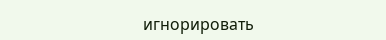игнорировать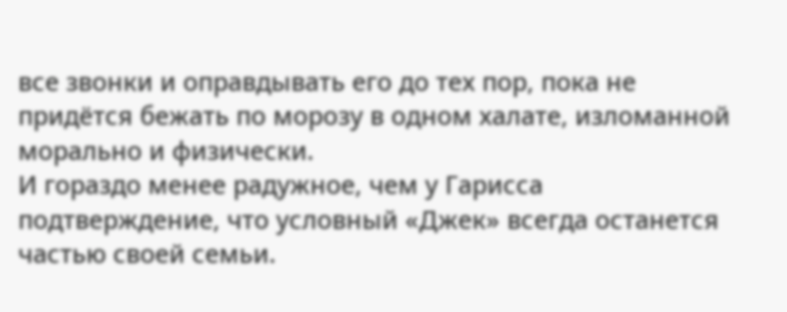все звонки и оправдывать его до тех пор, пока не придётся бежать по морозу в одном халате, изломанной морально и физически.
И гораздо менее радужное, чем у Гарисса подтверждение, что условный «Джек» всегда останется частью своей семьи.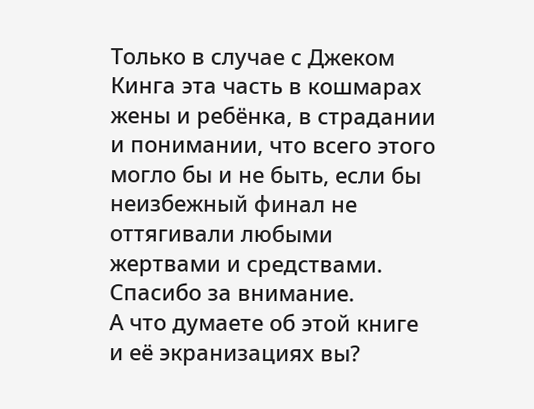Только в случае с Джеком Кинга эта часть в кошмарах жены и ребёнка, в страдании и понимании, что всего этого могло бы и не быть, если бы неизбежный финал не оттягивали любыми жертвами и средствами.
Спасибо за внимание.
А что думаете об этой книге и её экранизациях вы?